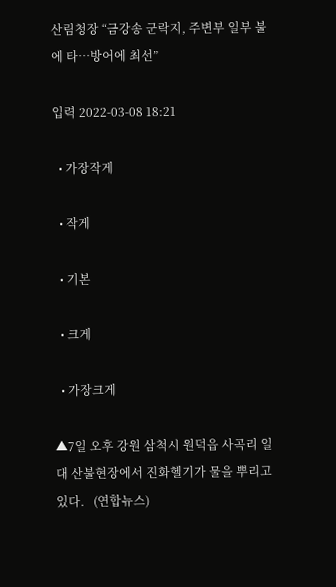산림청장 “금강송 군락지, 주변부 일부 불에 타…방어에 최선”

입력 2022-03-08 18:21

  • 가장작게

  • 작게

  • 기본

  • 크게

  • 가장크게

▲7일 오후 강원 삼척시 원덕읍 사곡리 일대 산불현장에서 진화헬기가 물을 뿌리고 있다.   (연합뉴스)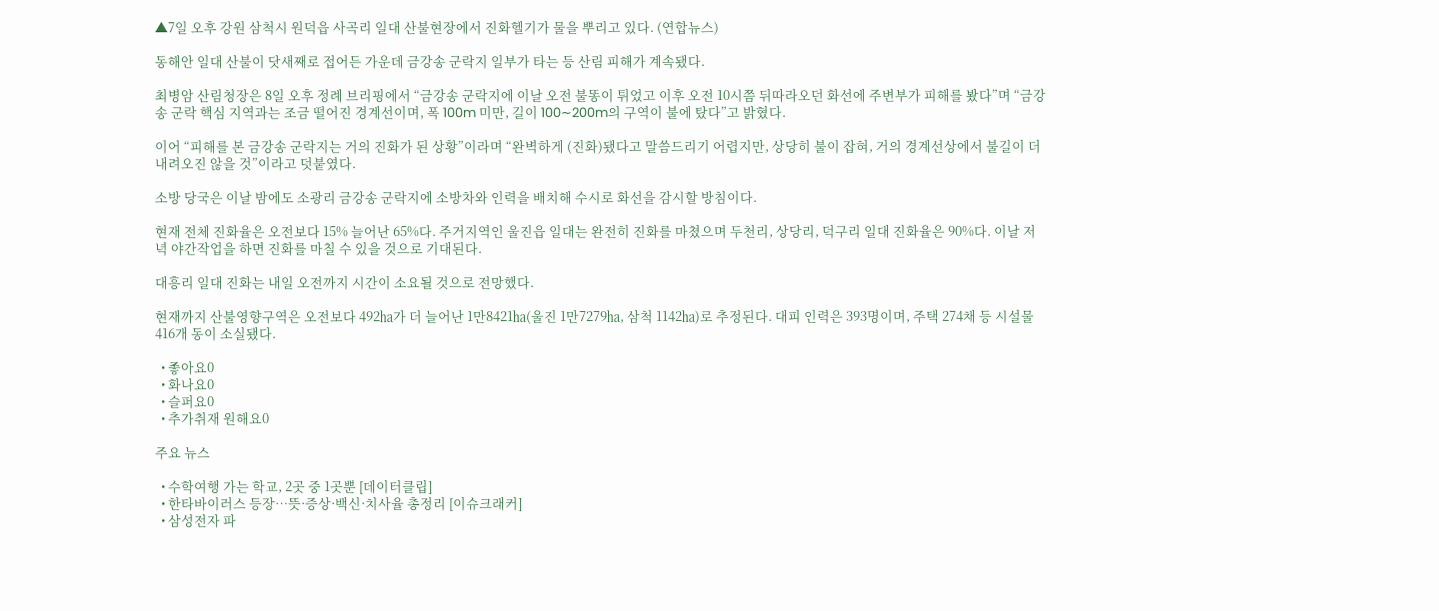▲7일 오후 강원 삼척시 원덕읍 사곡리 일대 산불현장에서 진화헬기가 물을 뿌리고 있다. (연합뉴스)

동해안 일대 산불이 닷새째로 접어든 가운데 금강송 군락지 일부가 타는 등 산림 피해가 계속됐다.

최병암 산림청장은 8일 오후 정례 브리핑에서 “금강송 군락지에 이날 오전 불똥이 튀었고 이후 오전 10시쯤 뒤따라오던 화선에 주변부가 피해를 봤다”며 “금강송 군락 핵심 지역과는 조금 떨어진 경계선이며, 폭 100m 미만, 길이 100∼200m의 구역이 불에 탔다”고 밝혔다.

이어 “피해를 본 금강송 군락지는 거의 진화가 된 상황”이라며 “완벽하게 (진화)됐다고 말씀드리기 어렵지만, 상당히 불이 잡혀, 거의 경계선상에서 불길이 더 내려오진 않을 것”이라고 덧붙였다.

소방 당국은 이날 밤에도 소광리 금강송 군락지에 소방차와 인력을 배치해 수시로 화선을 감시할 방침이다.

현재 전체 진화율은 오전보다 15% 늘어난 65%다. 주거지역인 울진읍 일대는 완전히 진화를 마쳤으며 두천리, 상당리, 덕구리 일대 진화율은 90%다. 이날 저녁 야간작업을 하면 진화를 마칠 수 있을 것으로 기대된다.

대흥리 일대 진화는 내일 오전까지 시간이 소요될 것으로 전망했다.

현재까지 산불영향구역은 오전보다 492㏊가 더 늘어난 1만8421㏊(울진 1만7279㏊, 삼척 1142㏊)로 추정된다. 대피 인력은 393명이며, 주택 274채 등 시설물 416개 동이 소실됐다.

  • 좋아요0
  • 화나요0
  • 슬퍼요0
  • 추가취재 원해요0

주요 뉴스

  • 수학여행 가는 학교, 2곳 중 1곳뿐 [데이터클립]
  • 한타바이러스 등장…뜻·증상·백신·치사율 총정리 [이슈크래커]
  • 삼성전자 파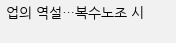업의 역설…복수노조 시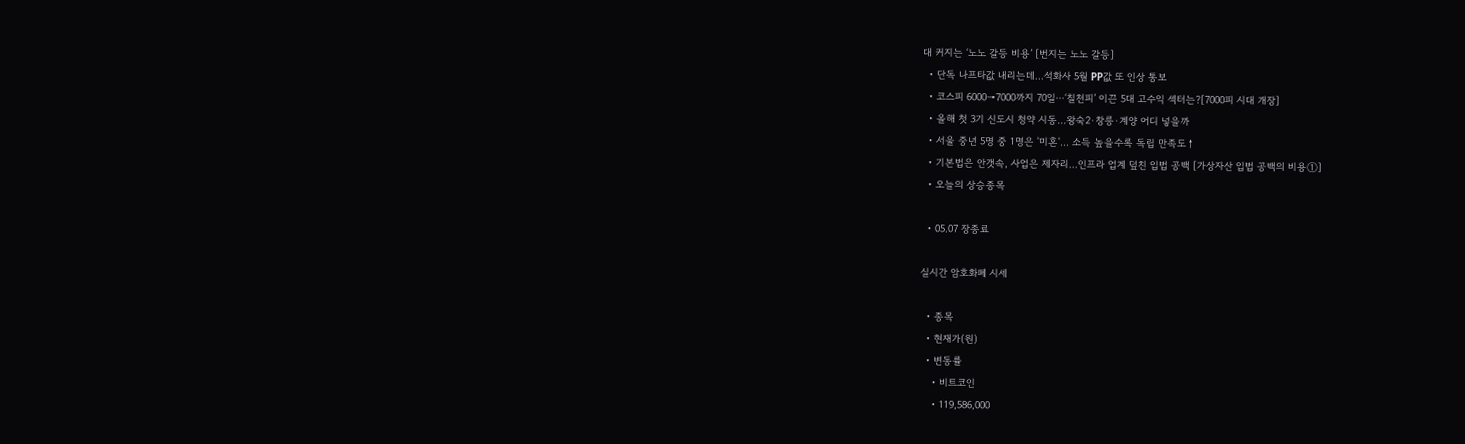대 커지는 ‘노노 갈등 비용’ [번지는 노노 갈등]
  • 단독 나프타값 내리는데…석화사 5월 PP값 또 인상 통보
  • 코스피 6000→7000까지 70일⋯‘칠천피’ 이끈 5대 고수익 섹터는?[7000피 시대 개장]
  • 올해 첫 3기 신도시 청약 시동…왕숙2·창릉·계양 어디 넣을까
  • 서울 중년 5명 중 1명은 '미혼'… 소득 높을수록 독립 만족도↑
  • 기본법은 안갯속, 사업은 제자리…인프라 업계 덮친 입법 공백 [가상자산 입법 공백의 비용①]
  • 오늘의 상승종목

  • 05.07 장종료

실시간 암호화폐 시세

  • 종목
  • 현재가(원)
  • 변동률
    • 비트코인
    • 119,586,000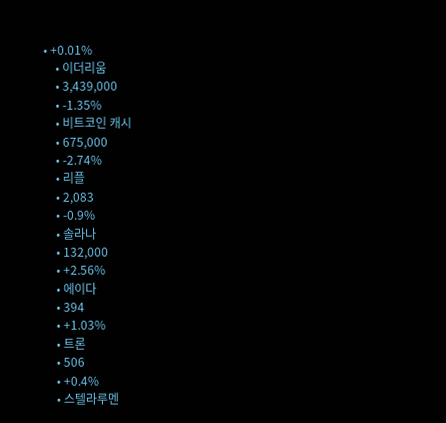• +0.01%
    • 이더리움
    • 3,439,000
    • -1.35%
    • 비트코인 캐시
    • 675,000
    • -2.74%
    • 리플
    • 2,083
    • -0.9%
    • 솔라나
    • 132,000
    • +2.56%
    • 에이다
    • 394
    • +1.03%
    • 트론
    • 506
    • +0.4%
    • 스텔라루멘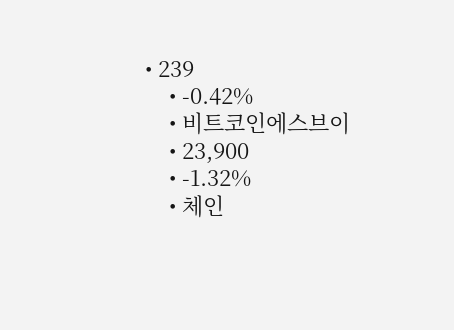• 239
    • -0.42%
    • 비트코인에스브이
    • 23,900
    • -1.32%
    • 체인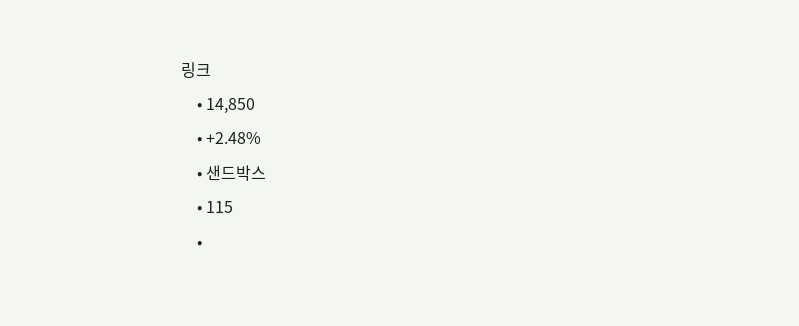링크
    • 14,850
    • +2.48%
    • 샌드박스
    • 115
    •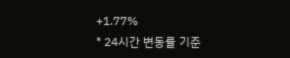+1.77%
* 24시간 변동률 기준